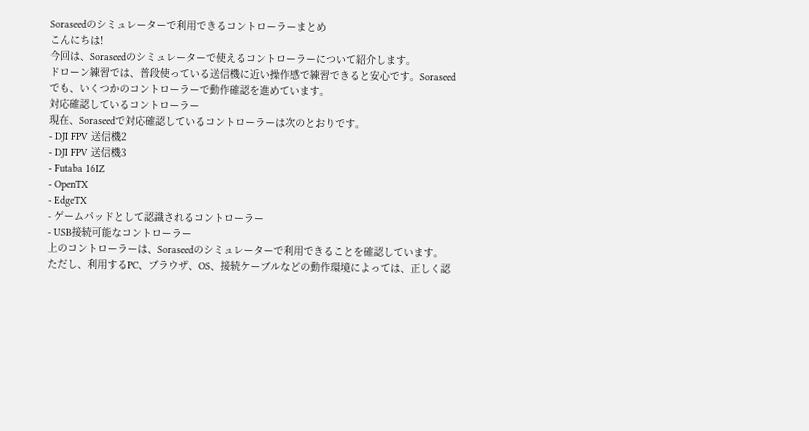Soraseedのシミュレーターで利用できるコントローラーまとめ
こんにちは!
今回は、Soraseedのシミュレーターで使えるコントローラーについて紹介します。
ドローン練習では、普段使っている送信機に近い操作感で練習できると安心です。Soraseedでも、いくつかのコントローラーで動作確認を進めています。
対応確認しているコントローラー
現在、Soraseedで対応確認しているコントローラーは次のとおりです。
- DJI FPV 送信機2
- DJI FPV 送信機3
- Futaba 16IZ
- OpenTX
- EdgeTX
- ゲームパッドとして認識されるコントローラー
- USB接続可能なコントローラー
上のコントローラーは、Soraseedのシミュレーターで利用できることを確認しています。
ただし、利用するPC、ブラウザ、OS、接続ケーブルなどの動作環境によっては、正しく認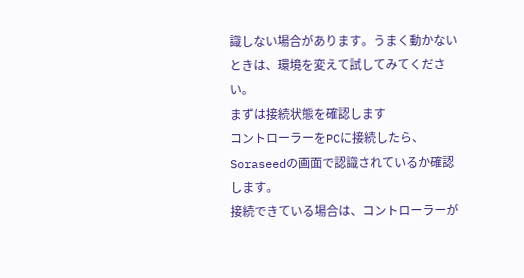識しない場合があります。うまく動かないときは、環境を変えて試してみてください。
まずは接続状態を確認します
コントローラーをPCに接続したら、Soraseedの画面で認識されているか確認します。
接続できている場合は、コントローラーが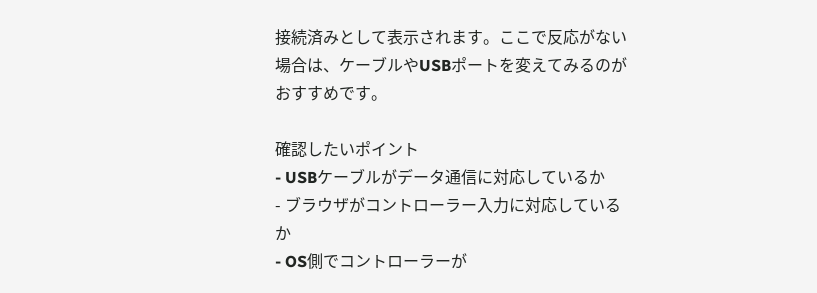接続済みとして表示されます。ここで反応がない場合は、ケーブルやUSBポートを変えてみるのがおすすめです。

確認したいポイント
- USBケーブルがデータ通信に対応しているか
- ブラウザがコントローラー入力に対応しているか
- OS側でコントローラーが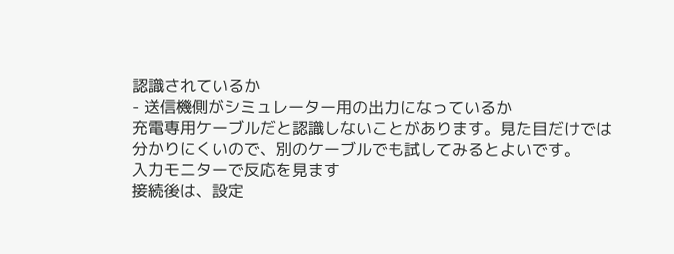認識されているか
- 送信機側がシミュレーター用の出力になっているか
充電専用ケーブルだと認識しないことがあります。見た目だけでは分かりにくいので、別のケーブルでも試してみるとよいです。
入力モニターで反応を見ます
接続後は、設定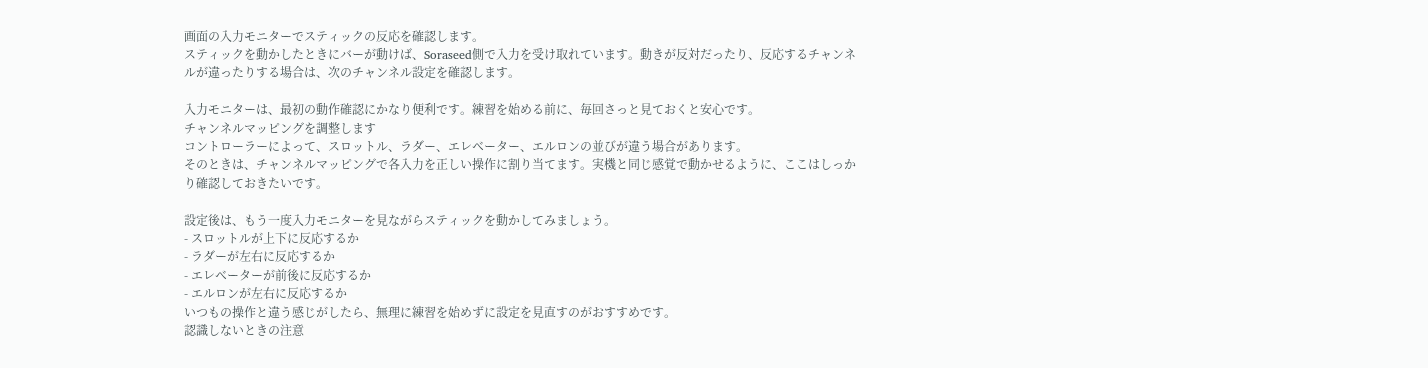画面の入力モニターでスティックの反応を確認します。
スティックを動かしたときにバーが動けば、Soraseed側で入力を受け取れています。動きが反対だったり、反応するチャンネルが違ったりする場合は、次のチャンネル設定を確認します。

入力モニターは、最初の動作確認にかなり便利です。練習を始める前に、毎回さっと見ておくと安心です。
チャンネルマッピングを調整します
コントローラーによって、スロットル、ラダー、エレベーター、エルロンの並びが違う場合があります。
そのときは、チャンネルマッピングで各入力を正しい操作に割り当てます。実機と同じ感覚で動かせるように、ここはしっかり確認しておきたいです。

設定後は、もう一度入力モニターを見ながらスティックを動かしてみましょう。
- スロットルが上下に反応するか
- ラダーが左右に反応するか
- エレベーターが前後に反応するか
- エルロンが左右に反応するか
いつもの操作と違う感じがしたら、無理に練習を始めずに設定を見直すのがおすすめです。
認識しないときの注意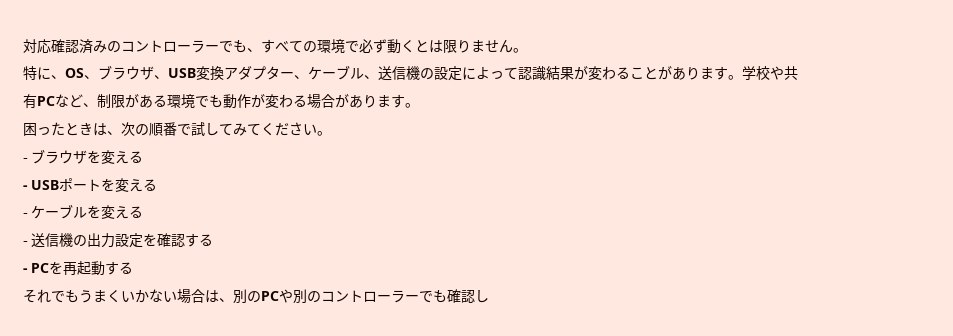対応確認済みのコントローラーでも、すべての環境で必ず動くとは限りません。
特に、OS、ブラウザ、USB変換アダプター、ケーブル、送信機の設定によって認識結果が変わることがあります。学校や共有PCなど、制限がある環境でも動作が変わる場合があります。
困ったときは、次の順番で試してみてください。
- ブラウザを変える
- USBポートを変える
- ケーブルを変える
- 送信機の出力設定を確認する
- PCを再起動する
それでもうまくいかない場合は、別のPCや別のコントローラーでも確認し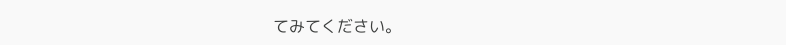てみてください。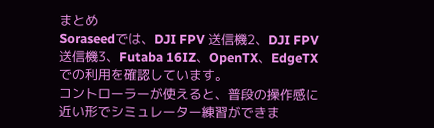まとめ
Soraseedでは、DJI FPV 送信機2、DJI FPV 送信機3、Futaba 16IZ、OpenTX、EdgeTXでの利用を確認しています。
コントローラーが使えると、普段の操作感に近い形でシミュレーター練習ができま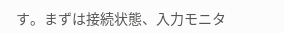す。まずは接続状態、入力モニタ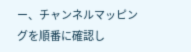ー、チャンネルマッピングを順番に確認し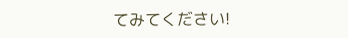てみてください!